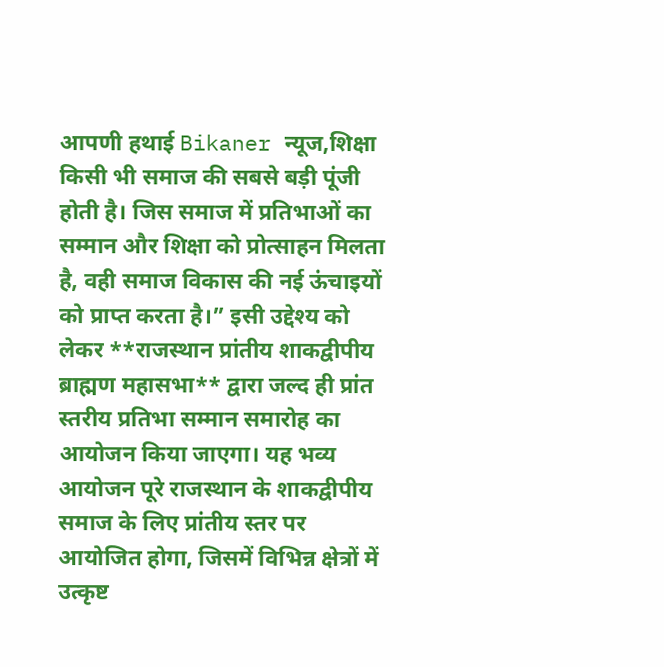आपणी हथाई Bikaner न्यूज,शिक्षा किसी भी समाज की सबसे बड़ी पूंजी होती है। जिस समाज में प्रतिभाओं का सम्मान और शिक्षा को प्रोत्साहन मिलता है, वही समाज विकास की नई ऊंचाइयों को प्राप्त करता है।” इसी उद्देश्य को लेकर **राजस्थान प्रांतीय शाकद्वीपीय ब्राह्मण महासभा** द्वारा जल्द ही प्रांत स्तरीय प्रतिभा सम्मान समारोह का आयोजन किया जाएगा। यह भव्य आयोजन पूरे राजस्थान के शाकद्वीपीय समाज के लिए प्रांतीय स्तर पर आयोजित होगा, जिसमें विभिन्न क्षेत्रों में उत्कृष्ट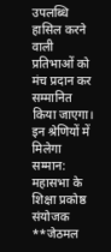उपलब्धि हासिल करने वाली प्रतिभाओं को मंच प्रदान कर सम्मानित किया जाएगा।
इन श्रेणियों में मिलेगा सम्मान:
महासभा के शिक्षा प्रकोष्ठ संयोजक **जेठमल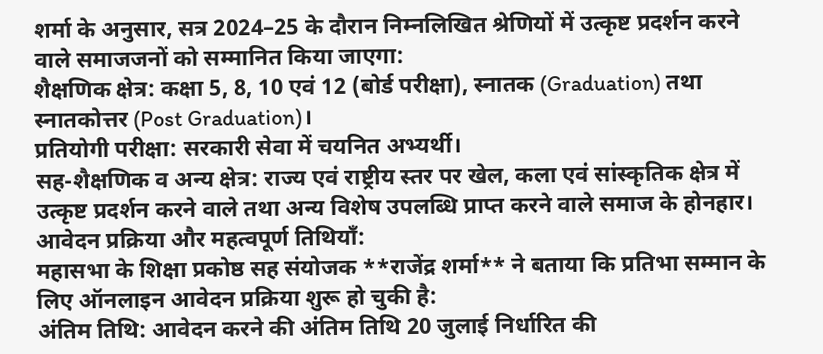शर्मा के अनुसार, सत्र 2024–25 के दौरान निम्नलिखित श्रेणियों में उत्कृष्ट प्रदर्शन करने वाले समाजजनों को सम्मानित किया जाएगा:
शैक्षणिक क्षेत्र: कक्षा 5, 8, 10 एवं 12 (बोर्ड परीक्षा), स्नातक (Graduation) तथा स्नातकोत्तर (Post Graduation)।
प्रतियोगी परीक्षा: सरकारी सेवा में चयनित अभ्यर्थी।
सह-शैक्षणिक व अन्य क्षेत्र: राज्य एवं राष्ट्रीय स्तर पर खेल, कला एवं सांस्कृतिक क्षेत्र में उत्कृष्ट प्रदर्शन करने वाले तथा अन्य विशेष उपलब्धि प्राप्त करने वाले समाज के होनहार।
आवेदन प्रक्रिया और महत्वपूर्ण तिथियाँ:
महासभा के शिक्षा प्रकोष्ठ सह संयोजक **राजेंद्र शर्मा** ने बताया कि प्रतिभा सम्मान के लिए ऑनलाइन आवेदन प्रक्रिया शुरू हो चुकी है:
अंतिम तिथि: आवेदन करने की अंतिम तिथि 20 जुलाई निर्धारित की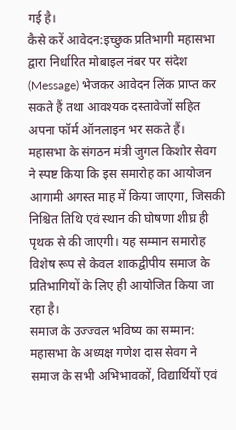गई है।
कैसे करें आवेदन:इच्छुक प्रतिभागी महासभा द्वारा निर्धारित मोबाइल नंबर पर संदेश (Message) भेजकर आवेदन लिंक प्राप्त कर सकते हैं तथा आवश्यक दस्तावेजों सहित अपना फॉर्म ऑनलाइन भर सकते हैं।
महासभा के संगठन मंत्री जुगल किशोर सेवग ने स्पष्ट किया कि इस समारोह का आयोजन आगामी अगस्त माह में किया जाएगा, जिसकी निश्चित तिथि एवं स्थान की घोषणा शीघ्र ही पृथक से की जाएगी। यह सम्मान समारोह विशेष रूप से केवल शाकद्वीपीय समाज के प्रतिभागियों के लिए ही आयोजित किया जा रहा है।
समाज के उज्ज्वल भविष्य का सम्मान:
महासभा के अध्यक्ष गणेश दास सेवग ने समाज के सभी अभिभावकों, विद्यार्थियों एवं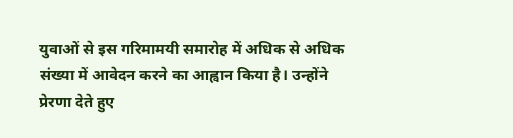युवाओं से इस गरिमामयी समारोह में अधिक से अधिक संख्या में आवेदन करने का आह्वान किया है। उन्होंने प्रेरणा देते हुए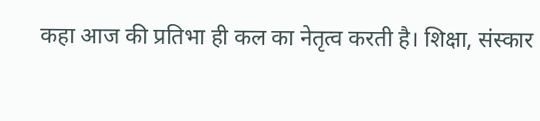कहा आज की प्रतिभा ही कल का नेतृत्व करती है। शिक्षा, संस्कार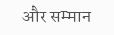और सम्मान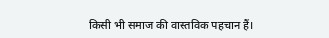किसी भी समाज की वास्तविक पहचान हैं।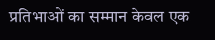प्रतिभाओं का सम्मान केवल एक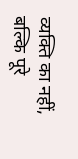व्यक्ति का नहीं, बल्कि पूरे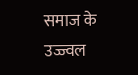समाज के उज्ज्वल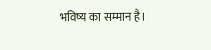भविष्य का सम्मान है।